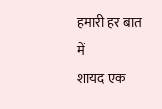हमारी हर बात
में
शायद एक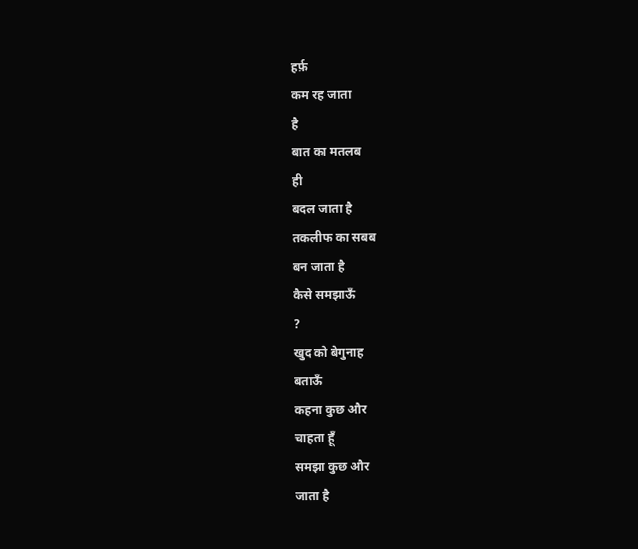हर्फ़
कम रह जाता
है
बात का मतलब
ही
बदल जाता है
तकलीफ का सबब
बन जाता है
कैसे समझाऊँ
?
खुद को बेगुनाह
बताऊँ
कहना कुछ और
चाहता हूँ
समझा कुछ और
जाता है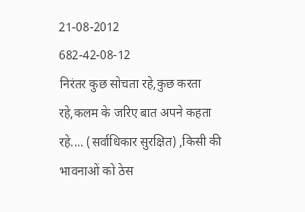21-08-2012
682-42-08-12
निरंतर कुछ सोचता रहे,कुछ करता रहे,कलम के जरिए बात अपने कहता रहे.... (सर्वाधिकार सुरक्षित) ,किसी की भावनाओं को ठेस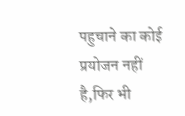पहुचाने का कोई प्रयोजन नहीं है,फिर भी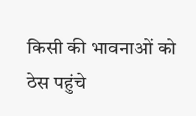किसी की भावनाओं को ठेस पहुंचे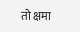तो क्षमा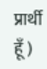प्रार्थी हूँ )